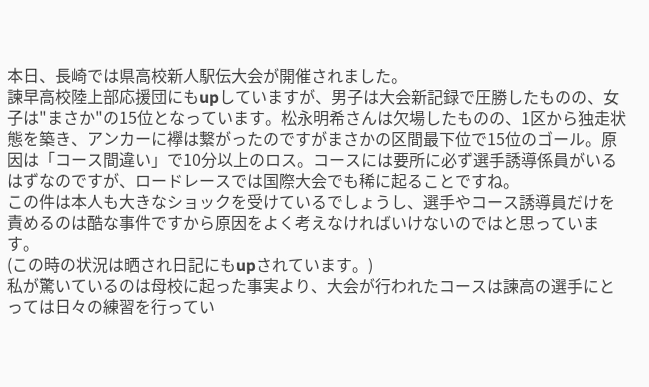本日、長崎では県高校新人駅伝大会が開催されました。
諫早高校陸上部応援団にもupしていますが、男子は大会新記録で圧勝したものの、女子は"まさか"の15位となっています。松永明希さんは欠場したものの、1区から独走状態を築き、アンカーに襷は繋がったのですがまさかの区間最下位で15位のゴール。原因は「コース間違い」で10分以上のロス。コースには要所に必ず選手誘導係員がいるはずなのですが、ロードレースでは国際大会でも稀に起ることですね。
この件は本人も大きなショックを受けているでしょうし、選手やコース誘導員だけを責めるのは酷な事件ですから原因をよく考えなければいけないのではと思っています。
(この時の状況は晒され日記にもupされています。)
私が驚いているのは母校に起った事実より、大会が行われたコースは諫高の選手にとっては日々の練習を行ってい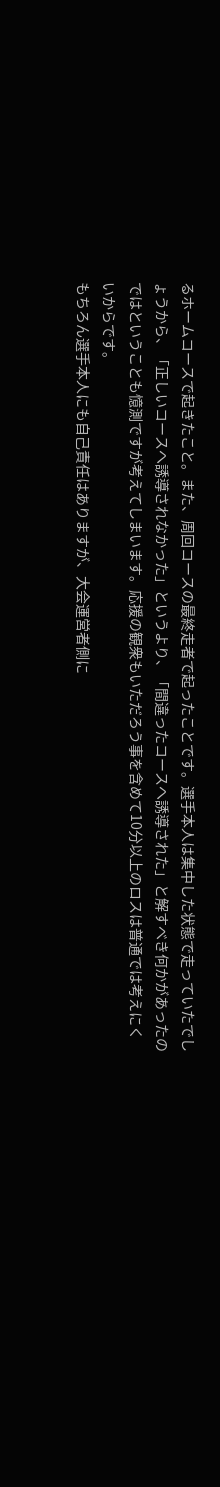るホームコースで起きたこと。また、周回コースの最終走者で起ったことです。選手本人は集中した状態で走っていたでしょうから、「正しいコースへ誘導されなかった」というより、「間違ったコースへ誘導された」と解すべき何かがあったのではということも憶測ですが考えてしまいます。応援の観衆もいただろう事を含めて10分以上のロスは普通では考えにくいからです。
もちろん選手本人にも自己責任はありますが、大会運営者側に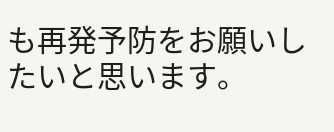も再発予防をお願いしたいと思います。